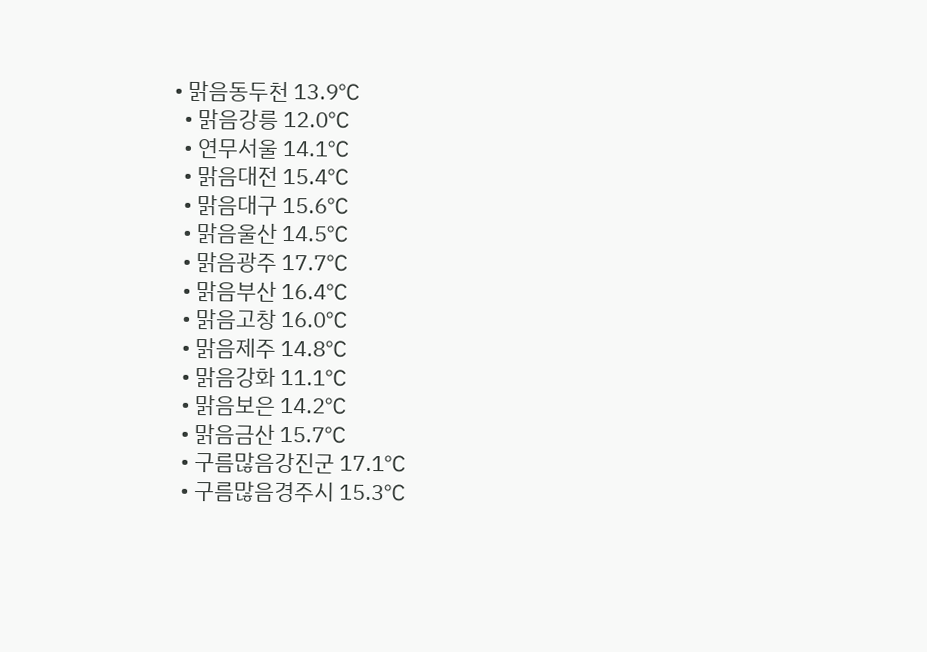• 맑음동두천 13.9℃
  • 맑음강릉 12.0℃
  • 연무서울 14.1℃
  • 맑음대전 15.4℃
  • 맑음대구 15.6℃
  • 맑음울산 14.5℃
  • 맑음광주 17.7℃
  • 맑음부산 16.4℃
  • 맑음고창 16.0℃
  • 맑음제주 14.8℃
  • 맑음강화 11.1℃
  • 맑음보은 14.2℃
  • 맑음금산 15.7℃
  • 구름많음강진군 17.1℃
  • 구름많음경주시 15.3℃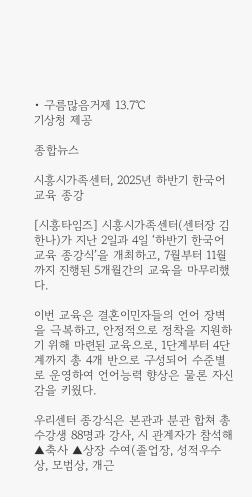• 구름많음거제 13.7℃
기상청 제공

종합뉴스

시흥시가족센터, 2025년 하반기 한국어교육 종강

[시흥타임즈] 시흥시가족센터(센터장 김한나)가 지난 2일과 4일 ‘하반기 한국어교육 종강식’을 개최하고, 7월부터 11월까지 진행된 5개월간의 교육을 마무리했다.

이번 교육은 결혼이민자들의 언어 장벽을 극복하고, 안정적으로 정착을 지원하기 위해 마련된 교육으로, 1단계부터 4단계까지 총 4개 반으로 구성되어 수준별로 운영하여 언어능력 향상은 물론 자신감을 키웠다.

우리센터 종강식은 본관과 분관 합쳐 총 수강생 88명과 강사, 시 관계자가 참석해 ▲축사 ▲상장 수여(졸업장, 성적우수상, 모범상, 개근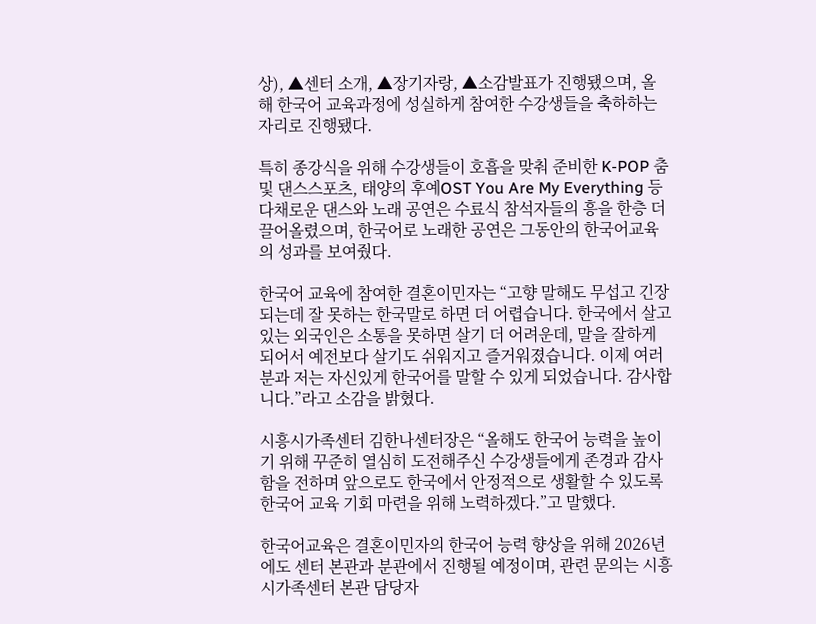상), ▲센터 소개, ▲장기자랑, ▲소감발표가 진행됐으며, 올해 한국어 교육과정에 성실하게 참여한 수강생들을 축하하는 자리로 진행됐다.

특히 종강식을 위해 수강생들이 호흡을 맞춰 준비한 K-POP 춤 및 댄스스포츠, 태양의 후예OST You Are My Everything 등 다채로운 댄스와 노래 공연은 수료식 참석자들의 흥을 한층 더 끌어올렸으며, 한국어로 노래한 공연은 그동안의 한국어교육의 성과를 보여줬다.

한국어 교육에 참여한 결혼이민자는 “고향 말해도 무섭고 긴장되는데 잘 못하는 한국말로 하면 더 어렵습니다. 한국에서 살고있는 외국인은 소통을 못하면 살기 더 어려운데, 말을 잘하게 되어서 예전보다 살기도 쉬워지고 즐거워졌습니다. 이제 여러분과 저는 자신있게 한국어를 말할 수 있게 되었습니다. 감사합니다.”라고 소감을 밝혔다.

시흥시가족센터 김한나센터장은 “올해도 한국어 능력을 높이기 위해 꾸준히 열심히 도전해주신 수강생들에게 존경과 감사함을 전하며 앞으로도 한국에서 안정적으로 생활할 수 있도록 한국어 교육 기회 마련을 위해 노력하겠다.”고 말했다.

한국어교육은 결혼이민자의 한국어 능력 향상을 위해 2026년에도 센터 본관과 분관에서 진행될 예정이며, 관련 문의는 시흥시가족센터 본관 담당자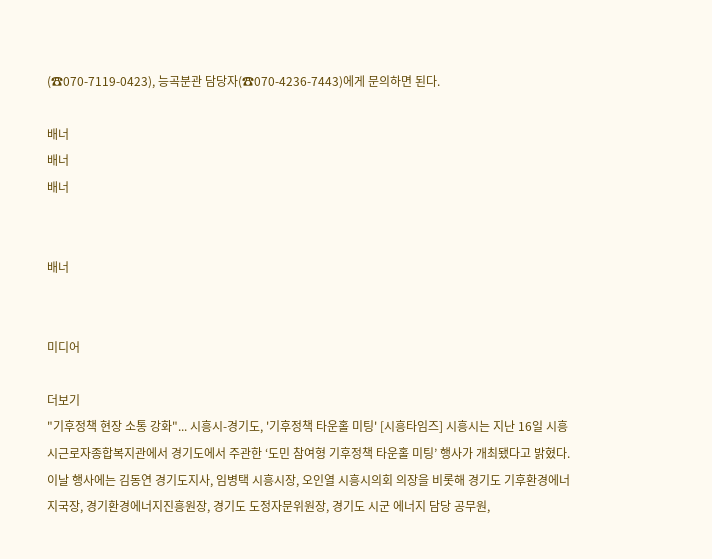(☎070-7119-0423), 능곡분관 담당자(☎070-4236-7443)에게 문의하면 된다.

배너
배너
배너


배너


미디어

더보기
"기후정책 현장 소통 강화"... 시흥시-경기도, '기후정책 타운홀 미팅' [시흥타임즈] 시흥시는 지난 16일 시흥시근로자종합복지관에서 경기도에서 주관한 ‘도민 참여형 기후정책 타운홀 미팅’ 행사가 개최됐다고 밝혔다. 이날 행사에는 김동연 경기도지사, 임병택 시흥시장, 오인열 시흥시의회 의장을 비롯해 경기도 기후환경에너지국장, 경기환경에너지진흥원장, 경기도 도정자문위원장, 경기도 시군 에너지 담당 공무원,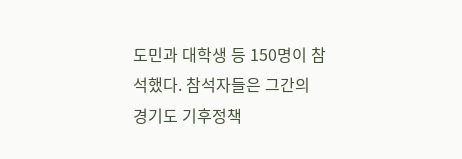도민과 대학생 등 150명이 참석했다. 참석자들은 그간의 경기도 기후정책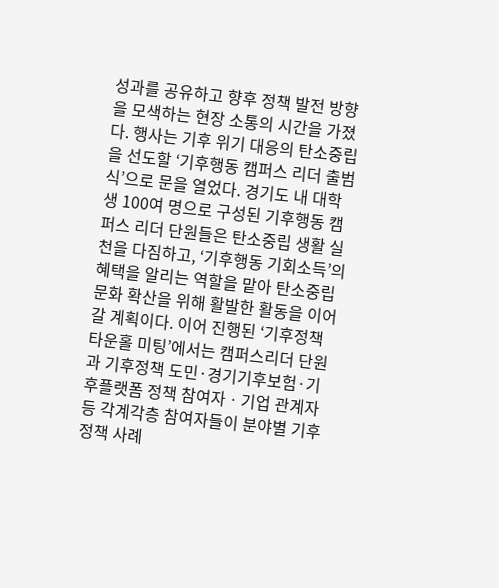성과를 공유하고 향후 정책 발전 방향을 모색하는 현장 소통의 시간을 가졌다. 행사는 기후 위기 대응의 탄소중립을 선도할 ‘기후행동 캠퍼스 리더 출범식’으로 문을 열었다. 경기도 내 대학생 100여 명으로 구성된 기후행동 캠퍼스 리더 단원들은 탄소중립 생활 실천을 다짐하고, ‘기후행동 기회소득’의 혜택을 알리는 역할을 맡아 탄소중립 문화 확산을 위해 활발한 활동을 이어갈 계획이다. 이어 진행된 ‘기후정책 타운홀 미팅’에서는 캠퍼스리더 단원과 기후정책 도민·경기기후보험·기후플랫폼 정책 참여자ㆍ기업 관계자 등 각계각층 참여자들이 분야별 기후정책 사례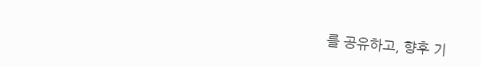를 공유하고, 향후 기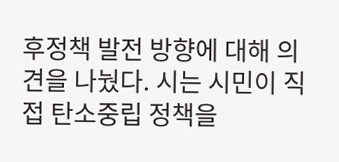후정책 발전 방향에 대해 의견을 나눴다. 시는 시민이 직접 탄소중립 정책을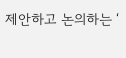제안하고 논의하는 ‘